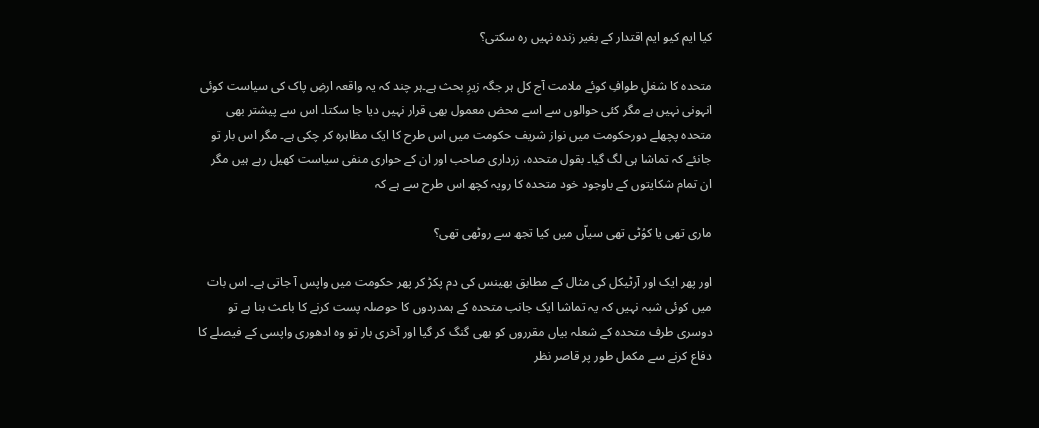کیا ایم کیو ایم اقتدار کے بغیر زندہ نہیں رہ سکتی؟

متحدہ کا شغلِ طوافِ کوئے ملامت آج کل ہر جگہ زیرِ بحث ہے۔ہر چند کہ یہ واقعہ ارضِ پاک کی سیاست کوئی انہونی نہیں ہے مگر کئی حوالوں سے اسے محض معمول بھی قرار نہیں دیا جا سکتا۔ اس سے پیشتر بھی متحدہ پچھلے دورحکومت میں نواز شریف حکومت میں اس طرح کا ایک مظاہرہ کر چکی ہے۔ مگر اس بار تو جانئے کہ تماشا ہی لگ گیا۔ بقول متحدہ، زرداری صاحب اور ان کے حواری منفی سیاست کھیل رہے ہیں مگر ان تمام شکایتوں کے باوجود خود متحدہ کا رویہ کچھ اس طرح سے ہے کہ

ماری تھی یا کوُٹی تھی سیاّں میں کیا تجھ سے روٹھی تھی؟

اور پھر ایک اور آرٹیکل کی مثال کے مطابق بھینس کی دم پکڑ کر پھر حکومت میں واپس آ جاتی ہے۔ اس بات میں کوئی شبہ نہیں کہ یہ تماشا ایک جانب متحدہ کے ہمدردوں کا حوصلہ پست کرنے کا باعث بنا ہے تو دوسری طرف متحدہ کے شعلہ بیاں مقرروں کو بھی گنگ کر گیا اور آخری بار تو وہ ادھوری واپسی کے فیصلے کا دفاع کرنے سے مکمل طور پر قاصر نظر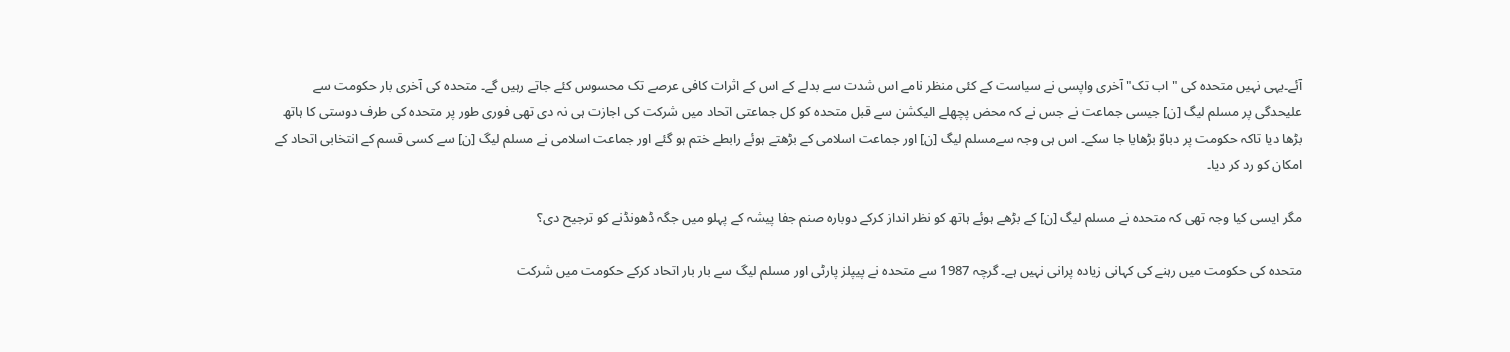آئے۔یہی نہیں متحدہ کی "اب تک" آخری واپسی نے سیاست کے کئی منظر نامے اس شدت سے بدلے کے اس کے اثرات کافی عرصے تک محسوس کئے جاتے رہیں گے۔ متحدہ کی آخری بار حکومت سے علیحدگی پر مسلم لیگ [ن] جیسی جماعت نے جس نے کہ محض پچھلے الیکشن سے قبل متحدہ کو کل جماعتی اتحاد میں شرکت کی اجازت ہی نہ دی تھی فوری طور پر متحدہ کی طرف دوستی کا ہاتھ بڑھا دیا تاکہ حکومت پر دباوّ بڑھایا جا سکے۔ اس ہی وجہ سےمسلم لیگ [ن] اور جماعت اسلامی کے بڑھتے ہوئے رابطے ختم ہو گئے اور جماعت اسلامی نے مسلم لیگ [ن] سے کسی قسم کے انتخابی اتحاد کے امکان کو رد کر دیا۔

مگر ایسی کیا وجہ تھی کہ متحدہ نے مسلم لیگ [ن] کے بڑھے ہوئے ہاتھ کو نظر انداز کرکے دوبارہ صنم جفا پیشہ کے پہلو میں جگہ ڈھونڈنے کو ترجیح دی؟

متحدہ کی حکومت میں رہنے کی کہانی زیادہ پرانی نہیں ہے۔ گرچہ 1987 سے متحدہ نے پیپلز پارٹی اور مسلم لیگ سے بار بار اتحاد کرکے حکومت میں شرکت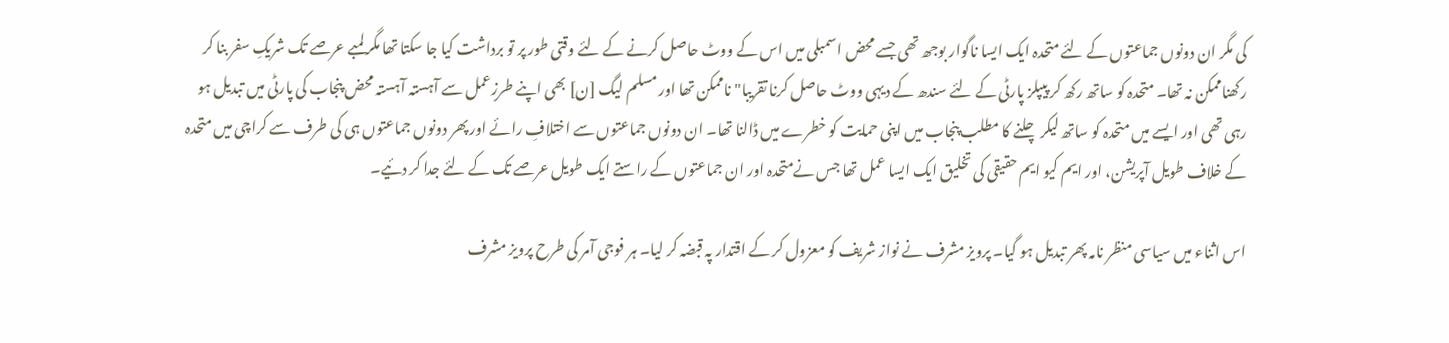کی مگر ان دونوں جماعتوں کے لئے متحدہ ایک ایسا ناگوار بوجھ تھی جسے محض اسمبلی میں اس کے ووٹ حاصل کرنے کے لئے وقتی طور پر تو برداشت کیا جا سکتا تھا مگر لمبے عرصے تک شریکِ سفر بنا کر رکھناممکن نہ تھا۔ متحدہ کو ساتھ رکھ کر پیپلز پارٹی کے لئے سندھ کے دیہی ووٹ حاصل کرنا تقریبا" ناممکن تھا اور مسلم لیگ [ن] بھی اپنے طرزِعمل سے آہستہ آہستہ محض پنجاب کی پارٹی میں تبدیل ہو رہی تھی اور ایسے میں متحدہ کو ساتھ لیکر چلنے کا مطلب پنجاب میں اپنی حمایت کو خطرے میں ڈالنا تھا۔ ان دونوں جماعتوں سے اختلافِ رائے اور پھر دونوں جماعتوں ہی کی طرف سے کراچی میں متحدہ کے خلاف طویل آپریشن، اور ایم کیو ایم حقیقی کی تخلیق ایک ایسا عمل تھا جس نےمتحدہ اور ان جماعتوں کے راستے ایک طویل عرصے تک کے لئے جدا کر دئیے۔

اس اثناء میں سیاسی منظر نامہ پھر تبدیل ہو گیا۔ پرویز مشرف نے نواز شریف کو معزول کر کے اقتدار پہ قبضہ کر لیا۔ ہر فوجی آمر کی طرح پرویز مشرف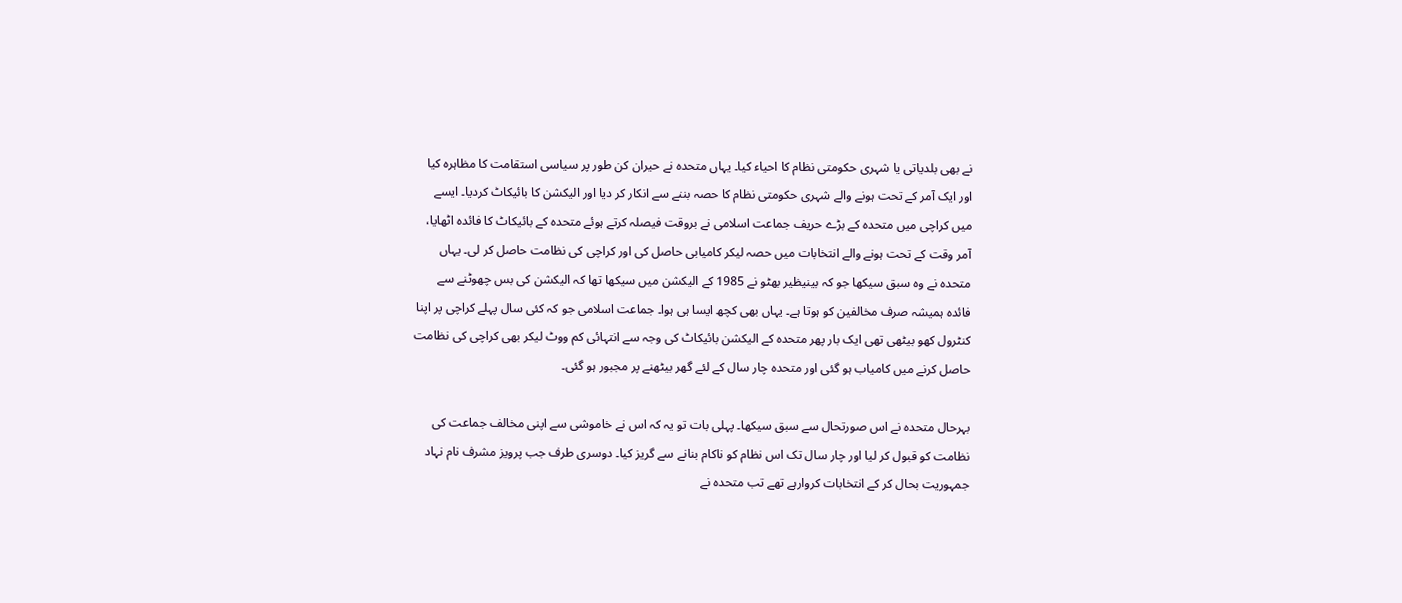نے بھی بلدیاتی یا شہری حکومتی نظام کا احیاء کیا۔ یہاں متحدہ نے حیران کن طور پر سیاسی استقامت کا مظاہرہ کیا اور ایک آمر کے تحت ہونے والے شہری حکومتی نظام کا حصہ بننے سے انکار کر دیا اور الیکشن کا بائیکاٹ کردیا۔ ایسے میں کراچی میں متحدہ کے بڑے حریف جماعت اسلامی نے بروقت فیصلہ کرتے ہوئے متحدہ کے بائیکاٹ کا فائدہ اٹھایا، آمر وقت کے تحت ہونے والے انتخابات میں حصہ لیکر کامیابی حاصل کی اور کراچی کی نظامت حاصل کر لی۔ یہاں متحدہ نے وہ سبق سیکھا جو کہ بینیظیر بھٹو نے 1985 کے الیکشن میں سیکھا تھا کہ الیکشن کی بس چھوٹنے سے فائدہ ہمیشہ صرف مخالفین کو ہوتا ہے۔ یہاں بھی کچھ ایسا ہی ہوا۔ جماعت اسلامی جو کہ کئی سال پہلے کراچی پر اپنا کنٹرول کھو بیٹھی تھی ایک بار پھر متحدہ کے الیکشن بائیکاٹ کی وجہ سے انتہائی کم ووٹ لیکر بھی کراچی کی نظامت حاصل کرنے میں کامیاب ہو گئی اور متحدہ چار سال کے لئے گھر بیٹھنے پر مجبور ہو گئی۔

بہرحال متحدہ نے اس صورتحال سے سبق سیکھا۔ پہلی بات تو یہ کہ اس نے خاموشی سے اپنی مخالف جماعت کی نظامت کو قبول کر لیا اور چار سال تک اس نظام کو ناکام بنانے سے گریز کیا۔ دوسری طرف جب پرویز مشرف نام نہاد جمہوریت بحال کر کے انتخابات کروارہے تھے تب متحدہ نے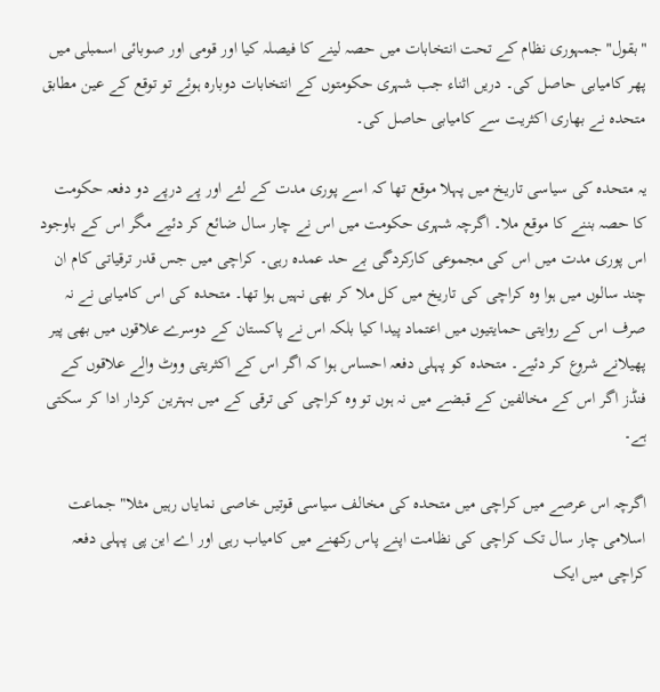"بقول" جمہوری نظام کے تحت انتخابات میں حصہ لینے کا فیصلہ کیا اور قومی اور صوبائی اسمبلی میں پھر کامیابی حاصل کی۔ دریں اثناء جب شہری حکومتوں کے انتخابات دوبارہ ہوئے تو توقع کے عین مطابق متحدہ نے بھاری اکثریت سے کامیابی حاصل کی۔

یہ متحدہ کی سیاسی تاریخ میں پہلا موقع تھا کہ اسے پوری مدت کے لئے اور پے درپے دو دفعہ حکومت کا حصہ بننے کا موقع ملا۔ اگرچہ شہری حکومت میں اس نے چار سال ضائع کر دئیے مگر اس کے باوجود اس پوری مدت میں اس کی مجموعی کارکردگی بے حد عمدہ رہی۔ کراچی میں جس قدر ترقیاتی کام ان چند سالوں میں ہوا وہ کراچی کی تاریخ میں کل ملا کر بھی نہیں ہوا تھا۔ متحدہ کی اس کامیابی نے نہ صرف اس کے روایتی حمایتیوں میں اعتماد پیدا کیا بلکہ اس نے پاکستان کے دوسرے علاقوں میں بھی پیر پھیلانے شروع کر دئیے۔ متحدہ کو پہلی دفعہ احساس ہوا کہ اگر اس کے اکثریتی ووٹ والے علاقوں کے فنڈز اگر اس کے مخالفین کے قبضے میں نہ ہوں تو وہ کراچی کی ترقی کے میں بہترین کردار ادا کر سکتی ہے۔

اگرچہ اس عرصے میں کراچی میں متحدہ کی مخالف سیاسی قوتیں خاصی نمایاں رہیں مثلا" جماعت اسلامی چار سال تک کراچی کی نظامت اپنے پاس رکھنے میں کامیاب رہی اور اے این پی پہلی دفعہ کراچی میں ایک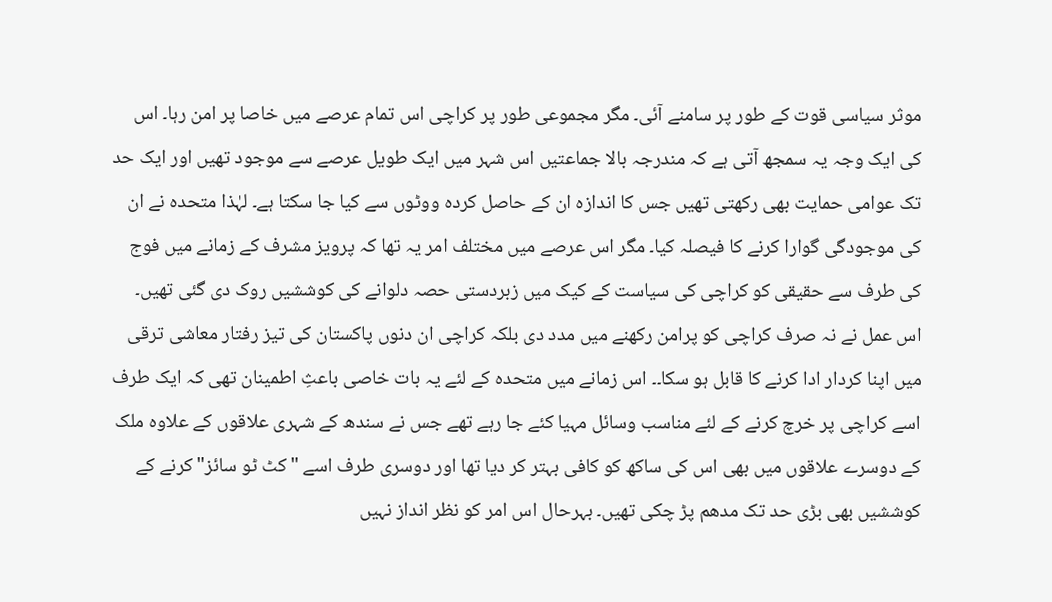موثر سیاسی قوت کے طور پر سامنے آئی۔ مگر مجموعی طور پر کراچی اس تمام عرصے میں خاصا پر امن رہا۔ اس کی ایک وجہ یہ سمجھ آتی ہے کہ مندرجہ بالا جماعتیں اس شہر میں ایک طویل عرصے سے موجود تھیں اور ایک حد تک عوامی حمایت بھی رکھتی تھیں جس کا اندازہ ان کے حاصل کردہ ووٹوں سے کیا جا سکتا ہے۔ لہٰذا متحدہ نے ان کی موجودگی گوارا کرنے کا فیصلہ کیا۔ مگر اس عرصے میں مختلف امر یہ تھا کہ پرویز مشرف کے زمانے میں فوج کی طرف سے حقیقی کو کراچی کی سیاست کے کیک میں زبردستی حصہ دلوانے کی کوششیں روک دی گئی تھیں۔ اس عمل نے نہ صرف کراچی کو پرامن رکھنے میں مدد دی بلکہ کراچی ان دنوں پاکستان کی تیز رفتار معاشی ترقی میں اپنا کردار ادا کرنے کا قابل ہو سکا۔۔ اس زمانے میں متحدہ کے لئے یہ بات خاصی باعثِ اطمینان تھی کہ ایک طرف اسے کراچی پر خرچ کرنے کے لئے مناسب وسائل مہیا کئے جا رہے تھے جس نے سندھ کے شہری علاقوں کے علاوہ ملک کے دوسرے علاقوں میں بھی اس کی ساکھ کو کافی بہتر کر دیا تھا اور دوسری طرف اسے "کٹ ٹو سائز" کرنے کے کوششیں بھی بڑی حد تک مدھم پڑ چکی تھیں۔ بہرحال اس امر کو نظر انداز نہیں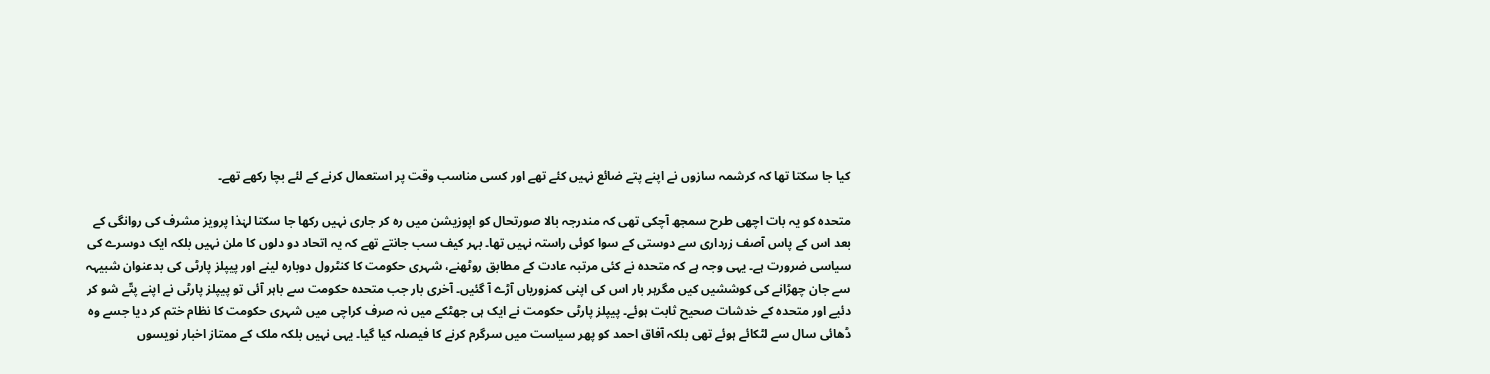کیا جا سکتا تھا کہ کرشمہ سازوں نے اپنے پتے ضائع نہیں کئے تھے اور کسی مناسب وقت پر استعمال کرنے کے لئے بچا رکھے تھے۔

متحدہ کو یہ بات اچھی طرح سمجھ آچکی تھی کہ مندرجہ بالا صورتحال کو اپوزیشن میں رہ کر جاری نہیں رکھا جا سکتا لہٰذا پرویز مشرف کی روانگی کے بعد اس کے پاس آصف زرداری سے دوستی کے سوا کوئی راستہ نہیں تھا۔ بہر کیف سب جانتے تھے کہ یہ اتحاد دو دلوں کا ملن نہیں بلکہ ایک دوسرے کی سیاسی ضرورت ہے۔ یہی وجہ ہے کہ متحدہ نے کئی مرتبہ عادت کے مطابق روٹھنے، شہری حکومت کا کنٹرول دوبارہ لینے اور پیپلز پارٹی کی بدعنوان شبیہہ سے جان چھڑانے کی کوششیں کیں مگرہر بار اس کی اپنی کمزوریاں آڑے آ گئیں۔ آخری بار جب متحدہ حکومت سے باہر آئی تو پیپلز پارٹی نے اپنے پتّے شو کر دئیے اور متحدہ کے خدشات صحیح ثابت ہوئے۔ پیپلز پارٹی حکومت نے ایک ہی جھٹکے میں نہ صرف کراچی میں شہری حکومت کا نظام ختم کر دیا جسے وہ ڈھائی سال سے لٹکائے ہوئے تھی بلکہ آفاق احمد کو پھر سیاست میں سرگرم کرنے کا فیصلہ کیا گیا۔ یہی نہیں بلکہ ملک کے ممتاز اخبار نویسوں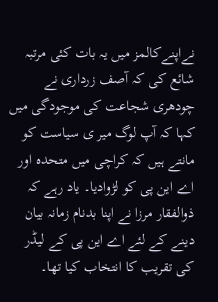نےاپنےکالمز میں یہ بات کئی مرتبہ شائع کی کہ آصف زرداری نے چودھری شجاعت کی موجودگی میں کہا کہ آپ لوگ میر ی سیاست کو مانتے ہیں کہ کراچی میں متحدہ اور اے این پی کو لڑوادیا۔ یاد رہے کہ ذوالفقار مرزا نے اپنا بدنام زمانہ بیان دینے کے لئے اے این پی کے لیڈر کی تقریب کا انتخاب کیا تھا۔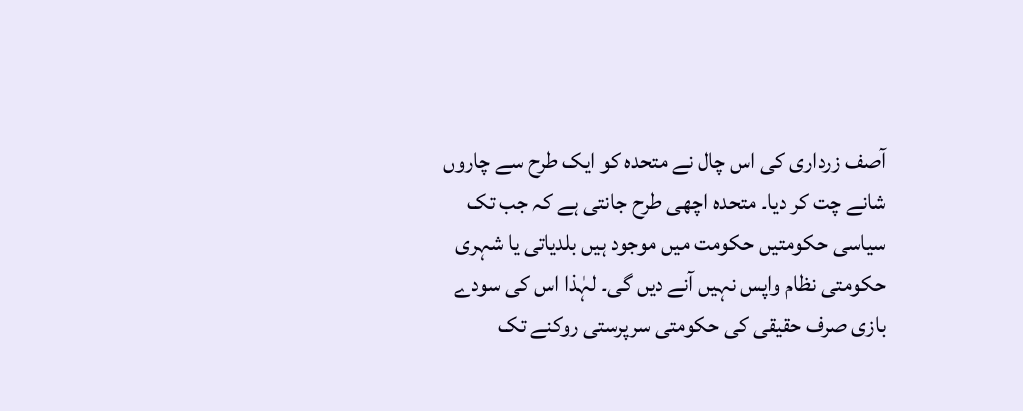آصف زرداری کی اس چال نے متحدہ کو ایک طرح سے چاروں شانے چت کر دیا۔ متحدہ اچھی طرح جانتی ہے کہ جب تک سیاسی حکومتیں حکومت میں موجود ہیں بلدیاتی یا شہری حکومتی نظام واپس نہیں آنے دیں گی۔ لہٰذا اس کی سودے بازی صرف حقیقی کی حکومتی سرپرستی روکنے تک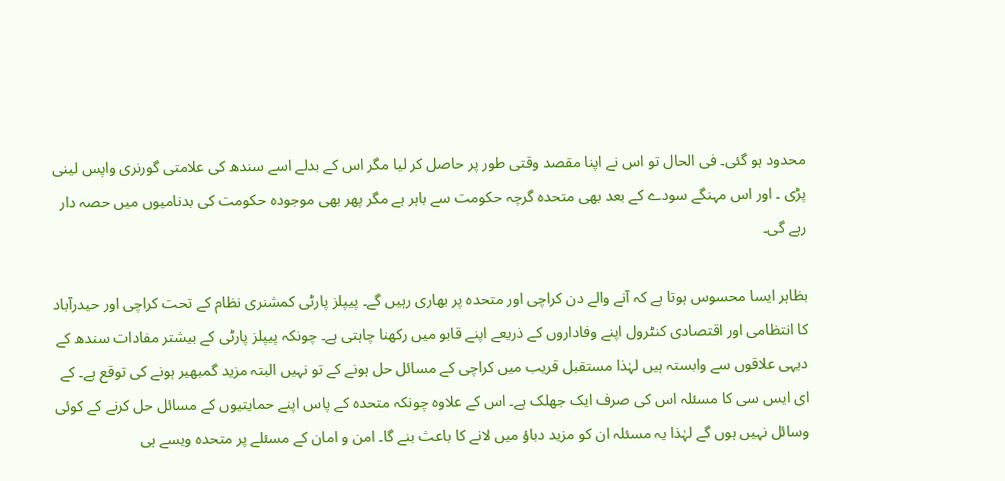محدود ہو گئی۔ فی الحال تو اس نے اپنا مقصد وقتی طور پر حاصل کر لیا مگر اس کے بدلے اسے سندھ کی علامتی گورنری واپس لینی پڑی ۔ اور اس مہنگے سودے کے بعد بھی متحدہ گرچہ حکومت سے باہر ہے مگر پھر بھی موجودہ حکومت کی بدنامیوں میں حصہ دار رہے گی۔

بظاہر ایسا محسوس ہوتا ہے کہ آنے والے دن کراچی اور متحدہ پر بھاری رہیں گے۔ پیپلز پارٹی کمشنری نظام کے تحت کراچی اور حیدرآباد کا انتظامی اور اقتصادی کنٹرول اپنے وفاداروں کے ذریعے اپنے قابو میں رکھنا چاہتی ہے۔ چونکہ پیپلز پارٹی کے بیشتر مفادات سندھ کے دیہی علاقوں سے وابستہ ہیں لہٰذا مستقبل قریب میں کراچی کے مسائل حل ہونے کے تو نہیں البتہ مزید گمبھیر ہونے کی توقع ہے۔ کے ای ایس سی کا مسئلہ اس کی صرف ایک جھلک ہے۔ اس کے علاوہ چونکہ متحدہ کے پاس اپنے حمایتیوں کے مسائل حل کرنے کے کوئی وسائل نہیں ہوں گے لہٰذا یہ مسئلہ ان کو مزید دباؤ میں لانے کا باعث بنے گا۔ امن و امان کے مسئلے پر متحدہ ویسے ہی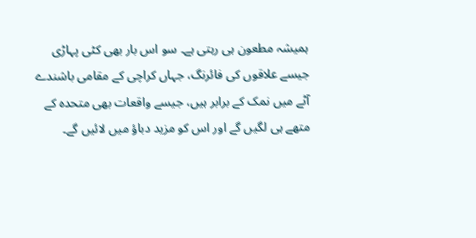ہمیشہ مطعون ہی رہتی ہے۔ سو اس بار بھی کٹی پہاڑی جیسے علاقوں کی فائرنگ، جہاں کراچی کے مقامی باشندے آٹے میں نمک کے برابر ہیں، جیسے واقعات بھی متحدہ کے متھے ہی لگیں گے اور اس کو مزید دباؤ میں لائیں گے۔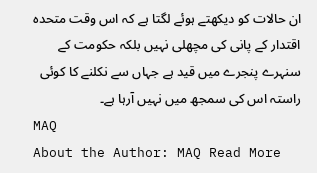ان حالات کو دیکھتے ہوئے لگتا ہے کہ اس وقت متحدہ اقتدار کے پانی کی مچھلی نہیں بلکہ حکومت کے سنہرے پنجرے میں قید ہے جہاں سے نکلنے کا کوئی راستہ اس کی سمجھ میں نہیں آرہا ہے۔
MAQ
About the Author: MAQ Read More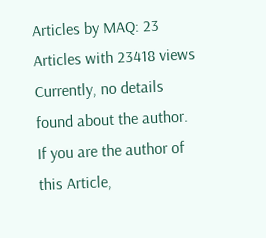Articles by MAQ: 23 Articles with 23418 views Currently, no details found about the author. If you are the author of this Article,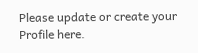Please update or create your Profile here.